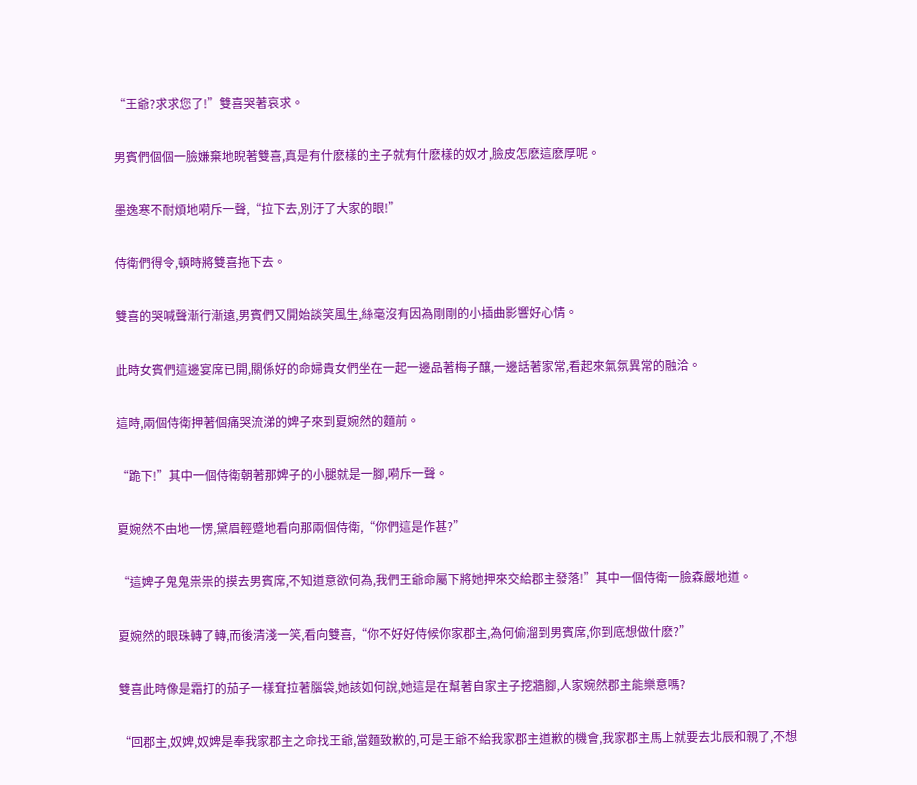“王爺?求求您了!”雙喜哭著哀求。

男賓們個個一臉嫌棄地睨著雙喜,真是有什麽樣的主子就有什麽樣的奴才,臉皮怎麽這麽厚呢。

墨逸寒不耐煩地嗬斥一聲,“拉下去,別汙了大家的眼!”

侍衛們得令,頓時將雙喜拖下去。

雙喜的哭喊聲漸行漸遠,男賓們又開始談笑風生,絲毫沒有因為剛剛的小插曲影響好心情。

此時女賓們這邊宴席已開,關係好的命婦貴女們坐在一起一邊品著梅子釀,一邊話著家常,看起來氣氛異常的融洽。

這時,兩個侍衛押著個痛哭流涕的婢子來到夏婉然的麵前。

“跪下!”其中一個侍衛朝著那婢子的小腿就是一腳,嗬斥一聲。

夏婉然不由地一愣,黛眉輕蹙地看向那兩個侍衛,“你們這是作甚?”

“這婢子鬼鬼祟祟的摸去男賓席,不知道意欲何為,我們王爺命屬下將她押來交給郡主發落!”其中一個侍衛一臉森嚴地道。

夏婉然的眼珠轉了轉,而後清淺一笑,看向雙喜,“你不好好侍候你家郡主,為何偷溜到男賓席,你到底想做什麽?”

雙喜此時像是霜打的茄子一樣耷拉著腦袋,她該如何說,她這是在幫著自家主子挖牆腳,人家婉然郡主能樂意嗎?

“回郡主,奴婢,奴婢是奉我家郡主之命找王爺,當麵致歉的,可是王爺不給我家郡主道歉的機會,我家郡主馬上就要去北辰和親了,不想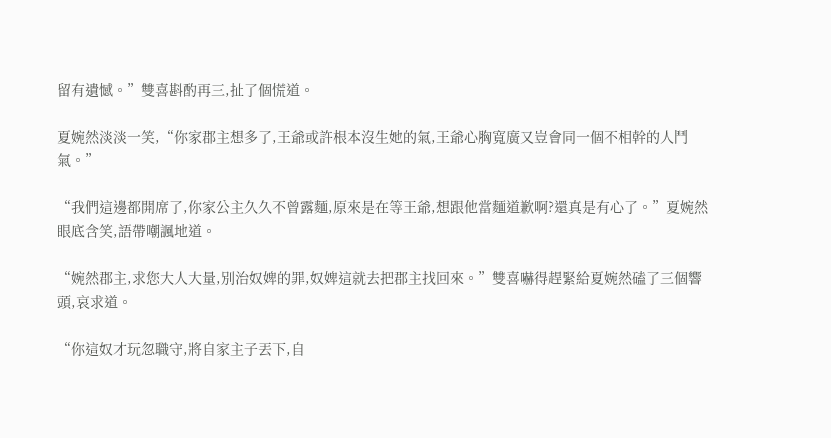留有遺憾。”雙喜斟酌再三,扯了個慌道。

夏婉然淡淡一笑,“你家郡主想多了,王爺或許根本沒生她的氣,王爺心胸寬廣又豈會同一個不相幹的人鬥氣。”

“我們這邊都開席了,你家公主久久不曾露麵,原來是在等王爺,想跟他當麵道歉啊?還真是有心了。”夏婉然眼底含笑,語帶嘲諷地道。

“婉然郡主,求您大人大量,別治奴婢的罪,奴婢這就去把郡主找回來。”雙喜嚇得趕緊給夏婉然磕了三個響頭,哀求道。

“你這奴才玩忽職守,將自家主子丟下,自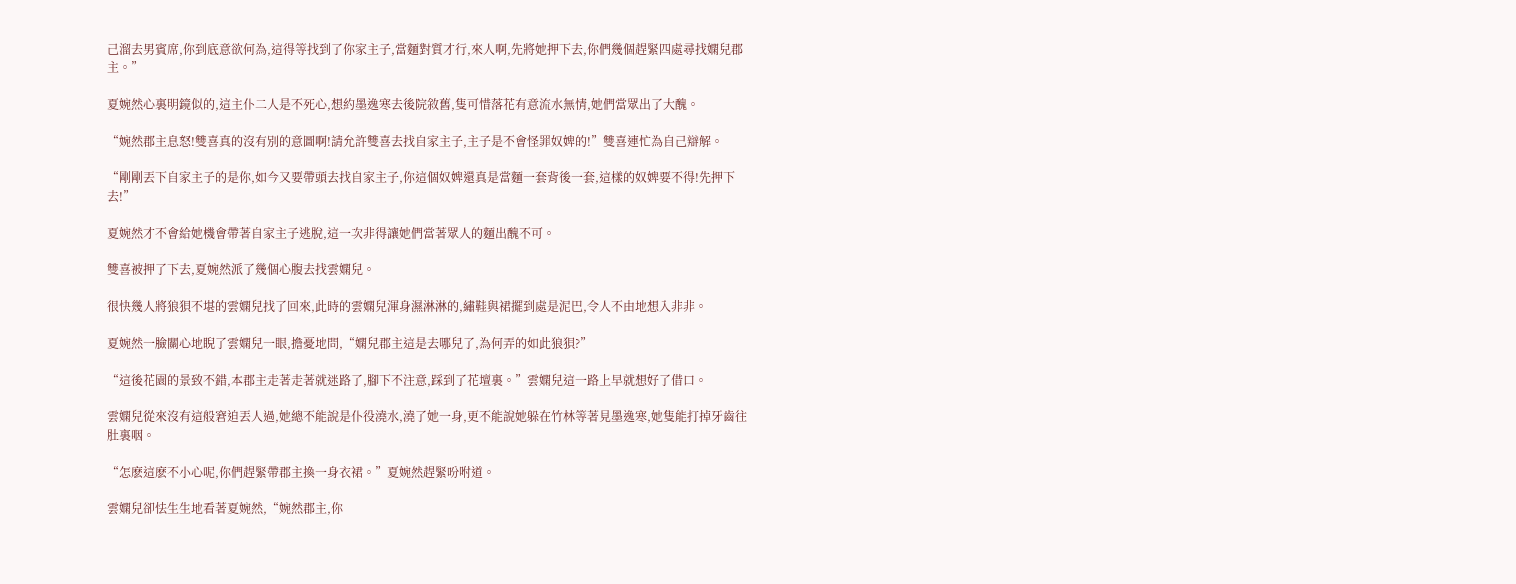己溜去男賓席,你到底意欲何為,這得等找到了你家主子,當麵對質才行,來人啊,先將她押下去,你們幾個趕緊四處尋找嫻兒郡主。”

夏婉然心裏明鏡似的,這主仆二人是不死心,想約墨逸寒去後院敘舊,隻可惜落花有意流水無情,她們當眾出了大醜。

“婉然郡主息怒!雙喜真的沒有別的意圖啊!請允許雙喜去找自家主子,主子是不會怪罪奴婢的!”雙喜連忙為自己辯解。

“剛剛丟下自家主子的是你,如今又要帶頭去找自家主子,你這個奴婢還真是當麵一套背後一套,這樣的奴婢要不得!先押下去!”

夏婉然才不會給她機會帶著自家主子逃脫,這一次非得讓她們當著眾人的麵出醜不可。

雙喜被押了下去,夏婉然派了幾個心腹去找雲嫻兒。

很快幾人將狼狽不堪的雲嫻兒找了回來,此時的雲嫻兒渾身濕淋淋的,繡鞋與裙擺到處是泥巴,令人不由地想入非非。

夏婉然一臉關心地睨了雲嫻兒一眼,擔憂地問,“嫻兒郡主這是去哪兒了,為何弄的如此狼狽?”

“這後花園的景致不錯,本郡主走著走著就迷路了,腳下不注意,踩到了花壇裏。”雲嫻兒這一路上早就想好了借口。

雲嫻兒從來沒有這般窘迫丟人過,她總不能說是仆役澆水,澆了她一身,更不能說她躲在竹林等著見墨逸寒,她隻能打掉牙齒往肚裏咽。

“怎麽這麽不小心呢,你們趕緊帶郡主換一身衣裙。”夏婉然趕緊吩咐道。

雲嫻兒卻怯生生地看著夏婉然,“婉然郡主,你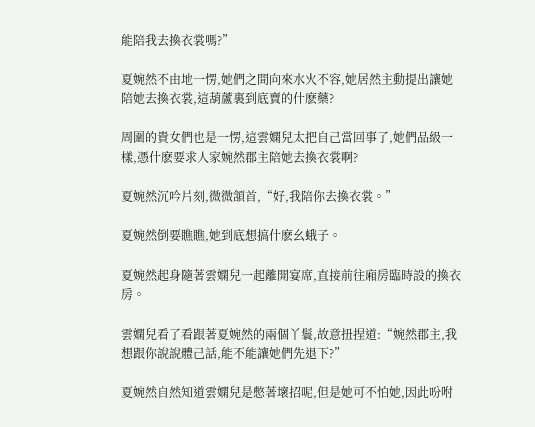能陪我去換衣裳嗎?”

夏婉然不由地一愣,她們之間向來水火不容,她居然主動提出讓她陪她去換衣裳,這葫蘆裏到底賣的什麽藥?

周圍的貴女們也是一愣,這雲嫻兒太把自己當回事了,她們品級一樣,憑什麽要求人家婉然郡主陪她去換衣裳啊?

夏婉然沉吟片刻,微微頷首,“好,我陪你去換衣裳。”

夏婉然倒要瞧瞧,她到底想搞什麽幺蛾子。

夏婉然起身隨著雲嫻兒一起離開宴席,直接前往廂房臨時設的換衣房。

雲嫻兒看了看跟著夏婉然的兩個丫鬟,故意扭捏道:“婉然郡主,我想跟你說說體己話,能不能讓她們先退下?”

夏婉然自然知道雲嫻兒是憋著壞招呢,但是她可不怕她,因此吩咐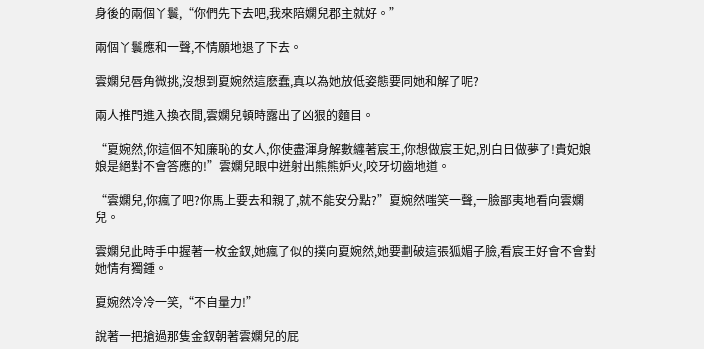身後的兩個丫鬟,“你們先下去吧,我來陪嫻兒郡主就好。”

兩個丫鬟應和一聲,不情願地退了下去。

雲嫻兒唇角微挑,沒想到夏婉然這麽蠢,真以為她放低姿態要同她和解了呢?

兩人推門進入換衣間,雲嫻兒頓時露出了凶狠的麵目。

“夏婉然,你這個不知廉恥的女人,你使盡渾身解數纏著宸王,你想做宸王妃,別白日做夢了!貴妃娘娘是絕對不會答應的!”雲嫻兒眼中迸射出熊熊妒火,咬牙切齒地道。

“雲嫻兒,你瘋了吧?你馬上要去和親了,就不能安分點?”夏婉然嗤笑一聲,一臉鄙夷地看向雲嫻兒。

雲嫻兒此時手中握著一枚金釵,她瘋了似的撲向夏婉然,她要劃破這張狐媚子臉,看宸王好會不會對她情有獨鍾。

夏婉然冷冷一笑,“不自量力!”

說著一把搶過那隻金釵朝著雲嫻兒的屁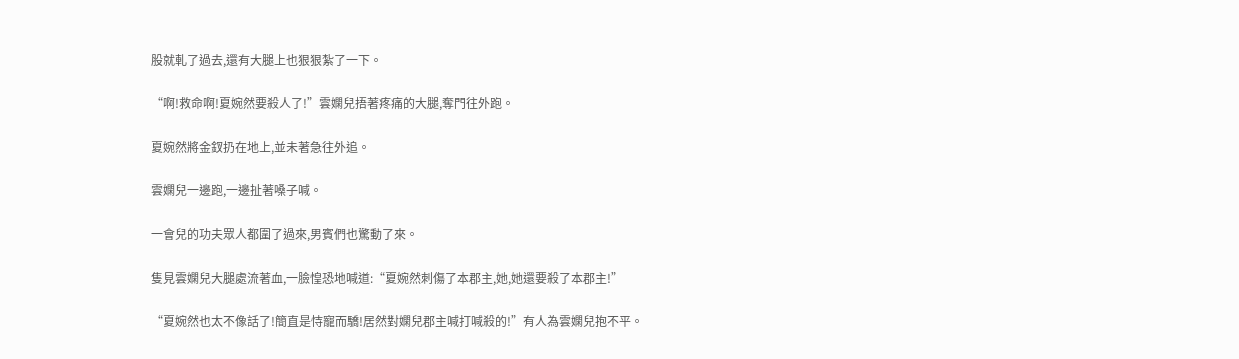股就軋了過去,還有大腿上也狠狠紮了一下。

“啊!救命啊!夏婉然要殺人了!”雲嫻兒捂著疼痛的大腿,奪門往外跑。

夏婉然將金釵扔在地上,並未著急往外追。

雲嫻兒一邊跑,一邊扯著嗓子喊。

一會兒的功夫眾人都圍了過來,男賓們也驚動了來。

隻見雲嫻兒大腿處流著血,一臉惶恐地喊道:“夏婉然刺傷了本郡主,她,她還要殺了本郡主!”

“夏婉然也太不像話了!簡直是恃寵而驕!居然對嫻兒郡主喊打喊殺的!”有人為雲嫻兒抱不平。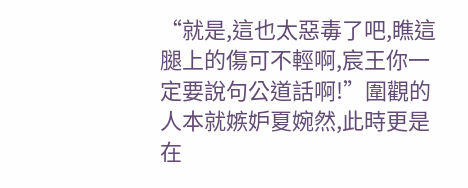“就是,這也太惡毒了吧,瞧這腿上的傷可不輕啊,宸王你一定要說句公道話啊!”圍觀的人本就嫉妒夏婉然,此時更是在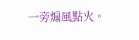一旁煽風點火。